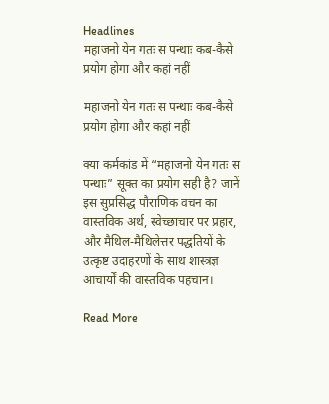Headlines
महाजनो येन गतः स पन्थाः कब-कैसे प्रयोग होगा और कहां नहीं

महाजनो येन गतः स पन्थाः कब-कैसे प्रयोग होगा और कहां नहीं

क्या कर्मकांड में “महाजनो येन गतः स पन्थाः” सूक्त का प्रयोग सही है? जानें इस सुप्रसिद्ध पौराणिक वचन का वास्तविक अर्थ, स्वेच्छाचार पर प्रहार, और मैथिल-मैथिलेत्तर पद्धतियों के उत्कृष्ट उदाहरणों के साथ शास्त्रज्ञ आचार्यों की वास्तविक पहचान।

Read More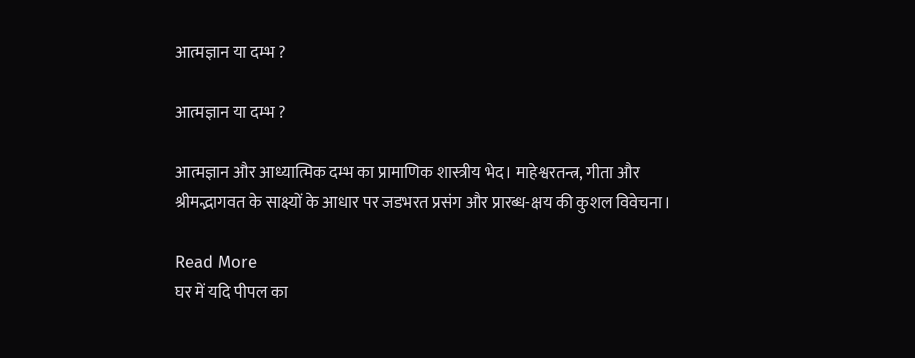आत्मज्ञान या दम्भ ?

आत्मज्ञान या दम्भ ?

आत्मज्ञान और आध्यात्मिक दम्भ का प्रामाणिक शास्त्रीय भेद। माहेश्वरतन्त्र, गीता और श्रीमद्भागवत के साक्ष्यों के आधार पर जडभरत प्रसंग और प्रारब्ध-क्षय की कुशल विवेचना।

Read More
घर में यदि पीपल का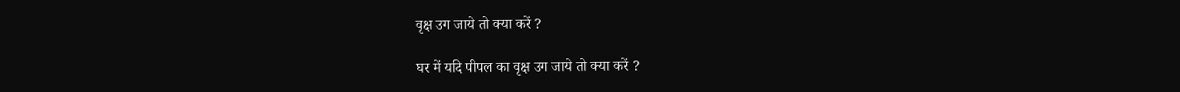वृक्ष उग जाये तो क्या करें ?

घर में यदि पीपल का वृक्ष उग जाये तो क्या करें ?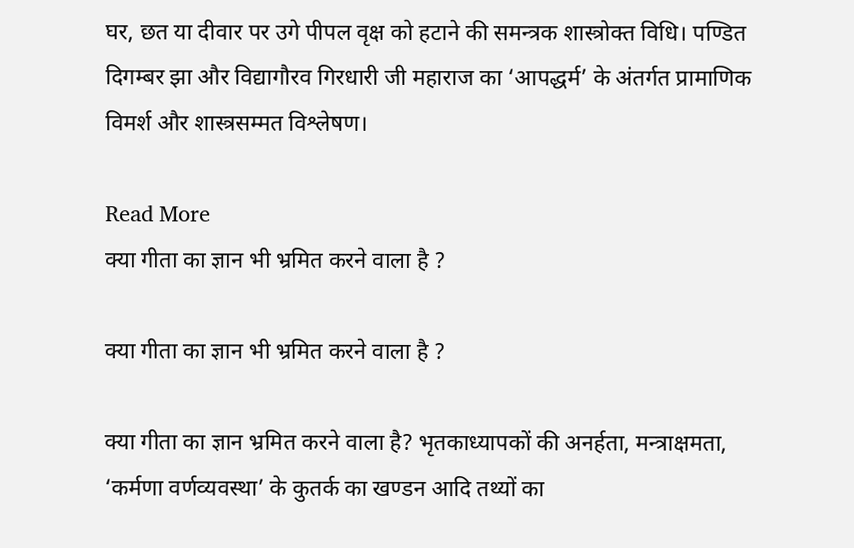घर, छत या दीवार पर उगे पीपल वृक्ष को हटाने की समन्त्रक शास्त्रोक्त विधि। पण्डित दिगम्बर झा और विद्यागौरव गिरधारी जी महाराज का ‘आपद्धर्म’ के अंतर्गत प्रामाणिक विमर्श और शास्त्रसम्मत विश्लेषण।

Read More
क्या गीता का ज्ञान भी भ्रमित करने वाला है ?

क्या गीता का ज्ञान भी भ्रमित करने वाला है ?

क्या गीता का ज्ञान भ्रमित करने वाला है? भृतकाध्यापकों की अनर्हता, मन्त्राक्षमता, ‘कर्मणा वर्णव्यवस्था’ के कुतर्क का खण्डन आदि तथ्यों का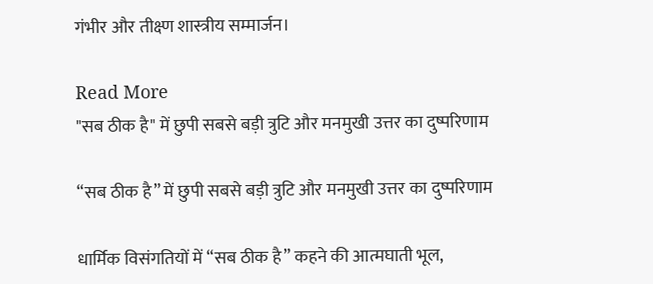गंभीर और तीक्ष्ण शास्त्रीय सम्मार्जन।

Read More
"सब ठीक है" में छुपी सबसे बड़ी त्रुटि और मनमुखी उत्तर का दुष्परिणाम

“सब ठीक है” में छुपी सबसे बड़ी त्रुटि और मनमुखी उत्तर का दुष्परिणाम

धार्मिक विसंगतियों में “सब ठीक है” कहने की आत्मघाती भूल,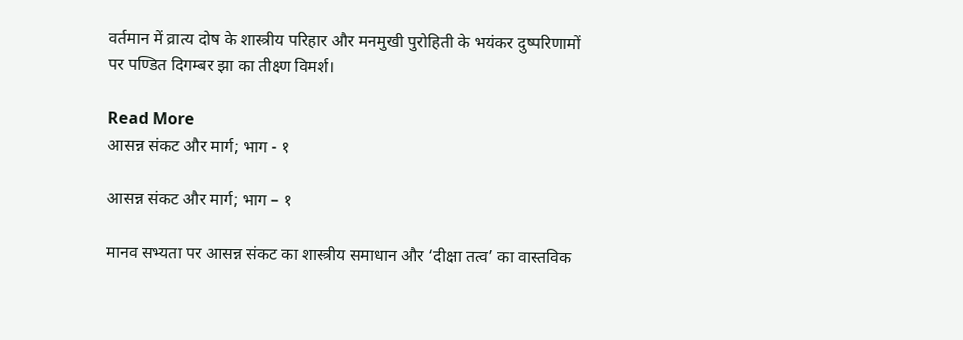वर्तमान में व्रात्य दोष के शास्त्रीय परिहार और मनमुखी पुरोहिती के भयंकर दुष्परिणामों पर पण्डित दिगम्बर झा का तीक्ष्ण विमर्श।

Read More
आसन्न संकट और मार्ग; भाग - १

आसन्न संकट और मार्ग; भाग – १

मानव सभ्यता पर आसन्न संकट का शास्त्रीय समाधान और ‘दीक्षा तत्व’ का वास्तविक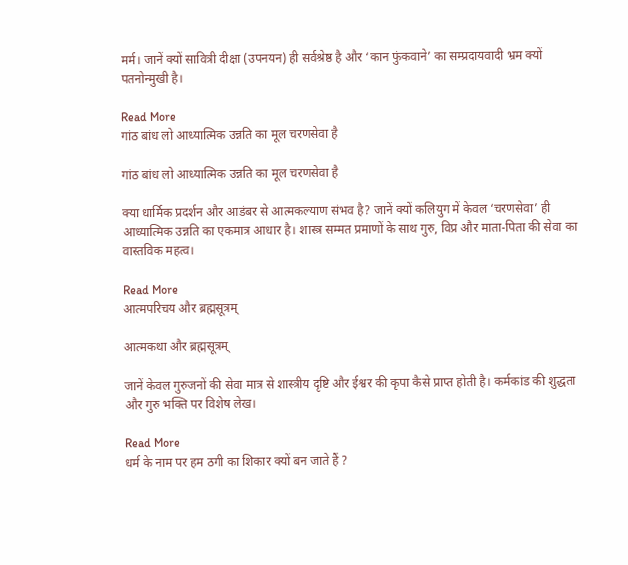मर्म। जानें क्यों सावित्री दीक्षा (उपनयन) ही सर्वश्रेष्ठ है और ‘कान फुंकवाने’ का सम्प्रदायवादी भ्रम क्यों पतनोन्मुखी है।

Read More
गांठ बांध लो आध्यात्मिक उन्नति का मूल चरणसेवा है

गांठ बांध लो आध्यात्मिक उन्नति का मूल चरणसेवा है

क्या धार्मिक प्रदर्शन और आडंबर से आत्मकल्याण संभव है? जानें क्यों कलियुग में केवल ‘चरणसेवा’ ही आध्यात्मिक उन्नति का एकमात्र आधार है। शास्त्र सम्मत प्रमाणों के साथ गुरु, विप्र और माता-पिता की सेवा का वास्तविक महत्व।

Read More
आत्मपरिचय और ब्रह्मसूत्रम्

आत्मकथा और ब्रह्मसूत्रम्

जानें केवल गुरुजनों की सेवा मात्र से शास्त्रीय दृष्टि और ईश्वर की कृपा कैसे प्राप्त होती है। कर्मकांड की शुद्धता और गुरु भक्ति पर विशेष लेख।

Read More
धर्म के नाम पर हम ठगी का शिकार क्यों बन जाते हैं ?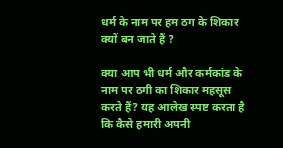धर्म के नाम पर हम ठग के शिकार क्यों बन जाते हैं ?

क्या आप भी धर्म और कर्मकांड के नाम पर ठगी का शिकार महसूस करते हैं? यह आलेख स्पष्ट करता है कि कैसे हमारी अपनी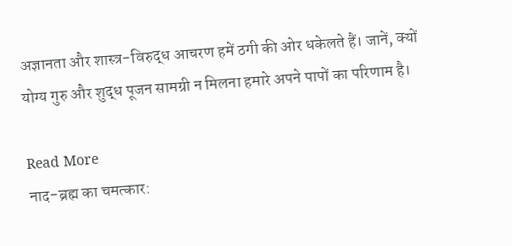अज्ञानता और शास्त्र-विरुद्ध आचरण हमें ठगी की ओर धकेलते हैं। जानें, क्यों योग्य गुरु और शुद्ध पूजन सामग्री न मिलना हमारे अपने पापों का परिणाम है।

Read More
नाद-ब्रह्म का चमत्कार: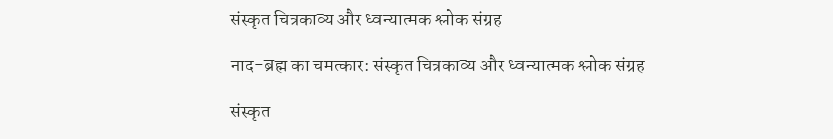संस्कृत चित्रकाव्य और ध्वन्यात्मक श्लोक संग्रह

नाद-ब्रह्म का चमत्कार: संस्कृत चित्रकाव्य और ध्वन्यात्मक श्लोक संग्रह

संस्कृत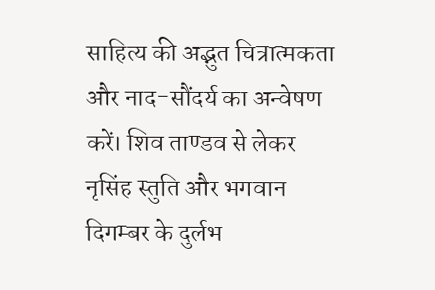साहित्य की अद्भुत चित्रात्मकता और नाद-सौंदर्य का अन्वेषण करें। शिव ताण्डव से लेकर नृसिंह स्तुति और भगवान दिगम्बर के दुर्लभ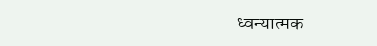ध्वन्यात्मक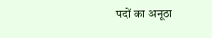पदों का अनूठा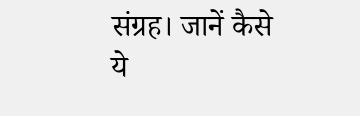संग्रह। जानें कैसे ये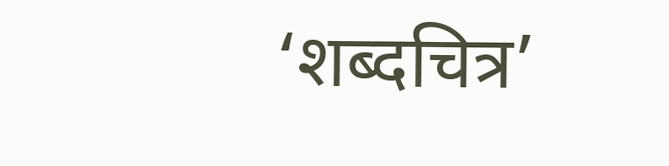‘शब्दचित्र’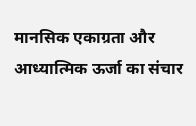मानसिक एकाग्रता और आध्यात्मिक ऊर्जा का संचार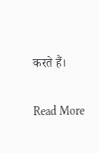करते हैं।

Read More